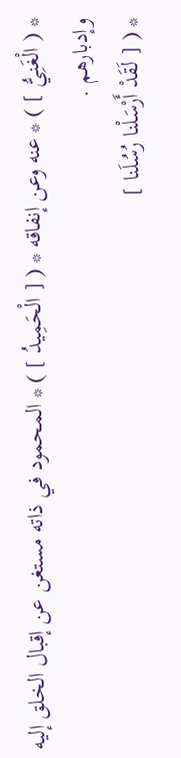* ( الْغَنِيُّ ] ) * عنه وعن إنفاقه * ( [ الْحَمِيدُ ] ) * المحمود في ذاته مستغن عن إقبال الخلق إليه وإدبارهم .
* ( [ لَقَدْ أَرْسَلْنا رُسُلَنا ]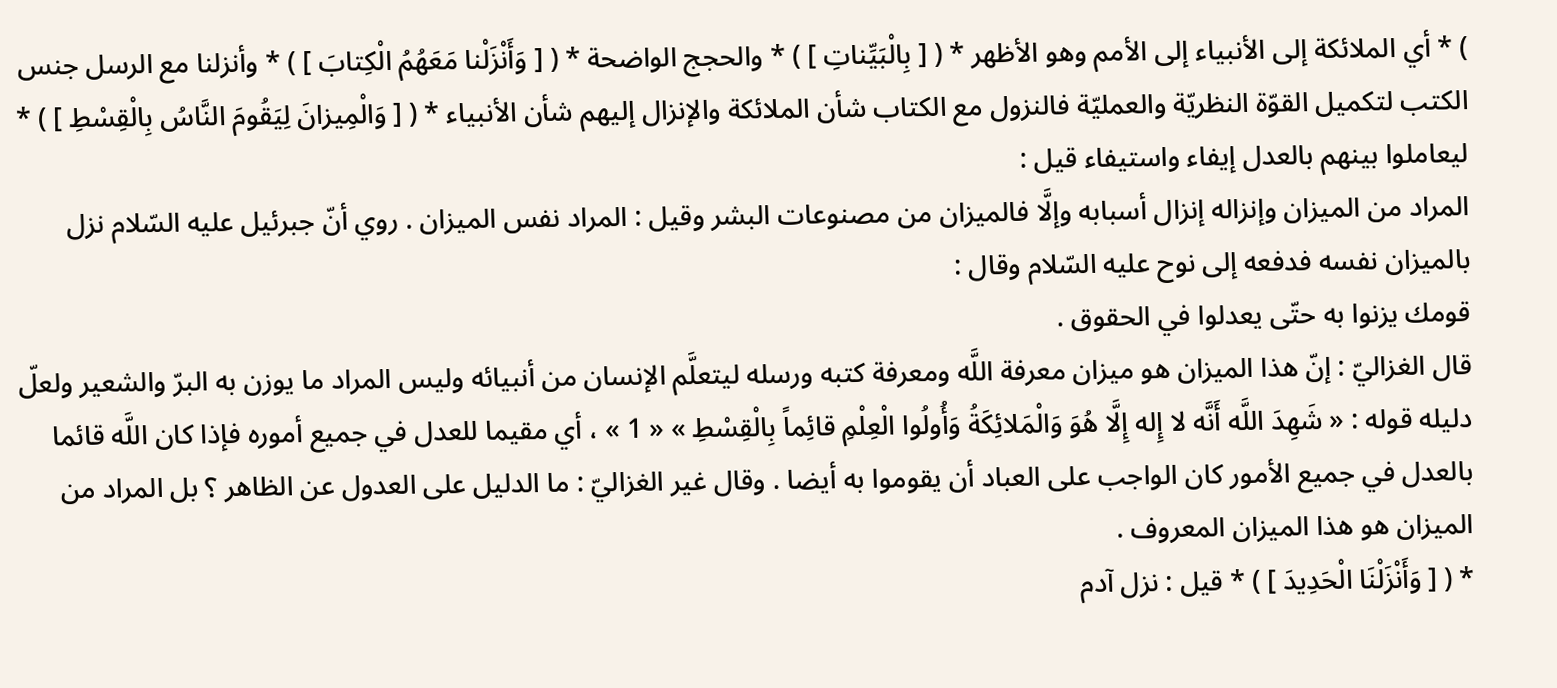) * أي الملائكة إلى الأنبياء إلى الأمم وهو الأظهر * ( [ بِالْبَيِّناتِ ] ) * والحجج الواضحة * ( [ وَأَنْزَلْنا مَعَهُمُ الْكِتابَ ] ) * وأنزلنا مع الرسل جنس الكتب لتكميل القوّة النظريّة والعمليّة فالنزول مع الكتاب شأن الملائكة والإنزال إليهم شأن الأنبياء * ( [ وَالْمِيزانَ لِيَقُومَ النَّاسُ بِالْقِسْطِ ] ) * ليعاملوا بينهم بالعدل إيفاء واستيفاء قيل :
المراد من الميزان وإنزاله إنزال أسبابه وإلَّا فالميزان من مصنوعات البشر وقيل : المراد نفس الميزان . روي أنّ جبرئيل عليه السّلام نزل بالميزان نفسه فدفعه إلى نوح عليه السّلام وقال :
قومك يزنوا به حتّى يعدلوا في الحقوق .
قال الغزاليّ : إنّ هذا الميزان هو ميزان معرفة اللَّه ومعرفة كتبه ورسله ليتعلَّم الإنسان من أنبيائه وليس المراد ما يوزن به البرّ والشعير ولعلّ دليله قوله : « شَهِدَ اللَّه أَنَّه لا إِله إِلَّا هُوَ وَالْمَلائِكَةُ وَأُولُوا الْعِلْمِ قائِماً بِالْقِسْطِ » « 1 » ، أي مقيما للعدل في جميع أموره فإذا كان اللَّه قائما بالعدل في جميع الأمور كان الواجب على العباد أن يقوموا به أيضا . وقال غير الغزاليّ : ما الدليل على العدول عن الظاهر ؟ بل المراد من الميزان هو هذا الميزان المعروف .
* ( [ وَأَنْزَلْنَا الْحَدِيدَ ] ) * قيل : نزل آدم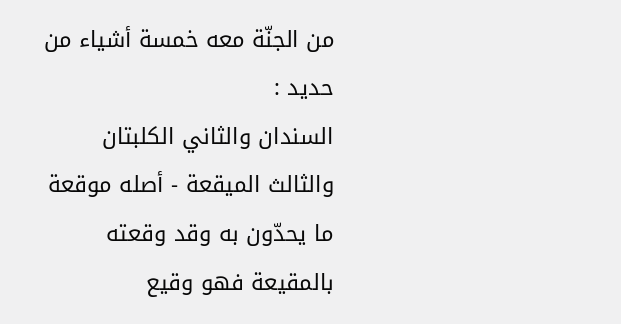من الجنّة معه خمسة أشياء من حديد :
السندان والثاني الكلبتان والثالث الميقعة - أصله موقعة ما يحدّون به وقد وقعته بالمقيعة فهو وقيع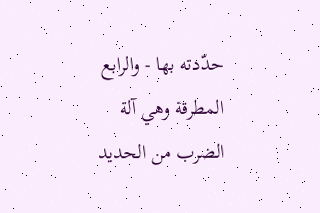حدّدته بها - والرابع المطرقة وهي آلة الضرب من الحديد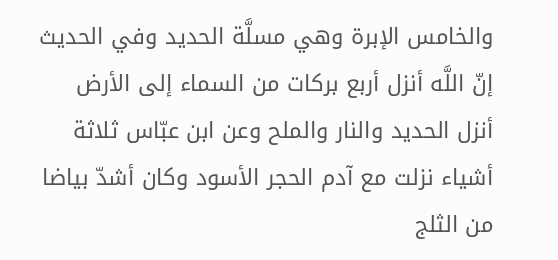والخامس الإبرة وهي مسلَّة الحديد وفي الحديث إنّ اللَّه أنزل أربع بركات من السماء إلى الأرض أنزل الحديد والنار والملح وعن ابن عبّاس ثلاثة أشياء نزلت مع آدم الحجر الأسود وكان أشدّ بياضا من الثلج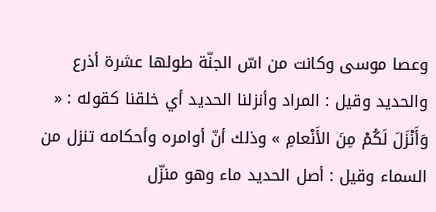وعصا موسى وكانت من اسّ الجنّة طولها عشرة أذرع والحديد وقيل : المراد وأنزلنا الحديد أي خلقنا كقوله : « وَأَنْزَلَ لَكُمْ مِنَ الأَنْعامِ » وذلك أنّ أوامره وأحكامه تنزل من السماء وقيل : أصل الحديد ماء وهو منزّل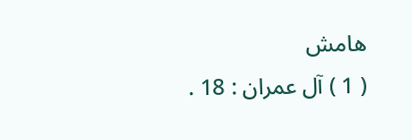هامش
( 1 ) آل عمران : 18 .